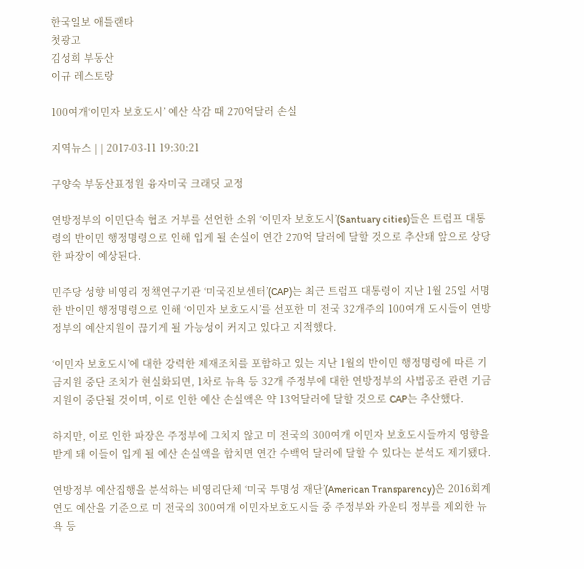한국일보 애틀랜타
첫광고
김성희 부동산
이규 레스토랑

100여개‘이민자 보호도시’ 예산 삭감 때 270억달러 손실

지역뉴스 | | 2017-03-11 19:30:21

구양숙 부동산표정원 융자미국 크래딧 교정

연방정부의 이민단속 협조 거부를 선언한 소위 ‘이민자 보호도시’(Santuary cities)들은 트럼프 대통령의 반이민 행정명령으로 인해 입게 될 손실이 연간 270억 달러에 달할 것으로 추산돼 앞으로 상당한 파장이 예상된다.

민주당 성향 비영리 정책연구기관 ‘미국진보센터’(CAP)는 최근 트럼프 대통령이 지난 1월 25일 서명한 반이민 행정명령으로 인해 ‘이민자 보호도시’를 선포한 미 전국 32개주의 100여개 도시들이 연방 정부의 예산지원이 끊기게 될 가능성이 커지고 있다고 지적했다.

‘이민자 보호도시’에 대한 강력한 제재조치를 포함하고 있는 지난 1월의 반이민 행정명령에 따른 기금지원 중단 조치가 현실화되면, 1차로 뉴욕 등 32개 주정부에 대한 연방정부의 사법공조 관련 기금 지원이 중단될 것이며, 이로 인한 예산 손실액은 약 13억달러에 달할 것으로 CAP는 추산했다.

하지만, 이로 인한 파장은 주정부에 그치지 않고 미 전국의 300여개 이민자 보호도시들까지 영향을 받게 돼 이들이 입게 될 예산 손실액을 합치면 연간 수백억 달러에 달할 수 있다는 분석도 제기됐다.

연방정부 예산집행을 분석하는 비영리단체 ‘미국 투명성 재단’(American Transparency)은 2016회계연도 예산을 기준으로 미 전국의 300여개 이민자보호도시들 중 주정부와 카운티 정부를 제외한 뉴욕 등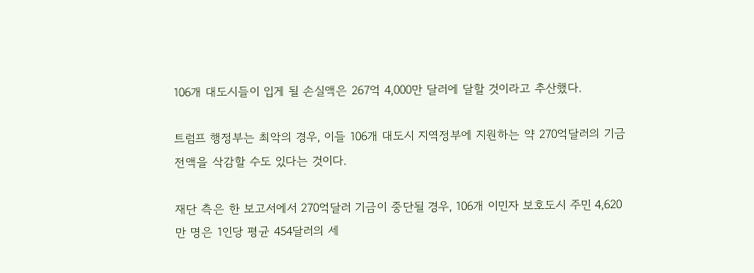106개 대도시들이 입게 될 손실액은 267억 4,000만 달러에 달할 것이라고 추산했다.

트럼프 행정부는 최악의 경우, 이들 106개 대도시 지역정부에 지원하는 약 270억달러의 기금 전액을 삭감할 수도 있다는 것이다.

재단 측은 한 보고서에서 270억달러 기금이 중단될 경우, 106개 이민자 보호도시 주민 4,620만 명은 1인당 평균 454달러의 세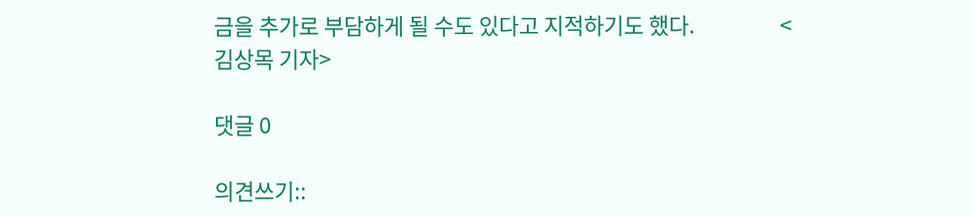금을 추가로 부담하게 될 수도 있다고 지적하기도 했다.                 <김상목 기자>

댓글 0

의견쓰기::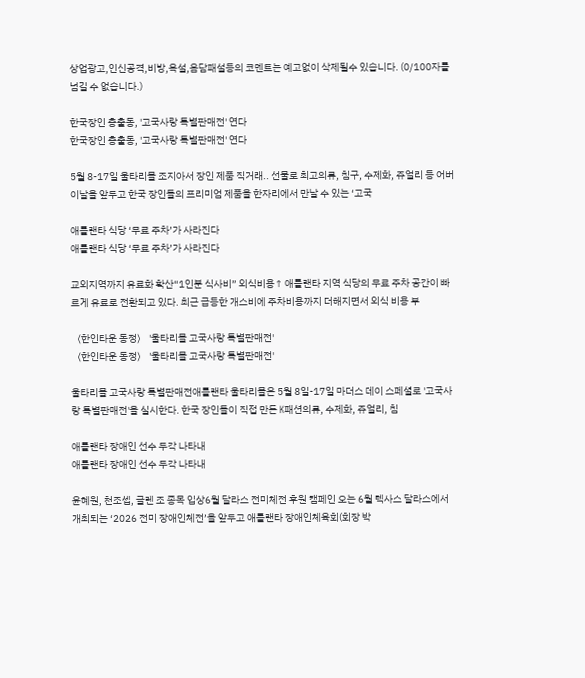상업광고,인신공격,비방,욕설,음담패설등의 코멘트는 예고없이 삭제될수 있습니다. (0/100자를 넘길 수 없습니다.)

한국장인 총출동, '고국사랑 특별판매전' 연다
한국장인 총출동, '고국사랑 특별판매전' 연다

5월 8-17일 울타리몰 조지아서 장인 제품 직거래.. 선물로 최고의류, 침구, 수제화, 쥬얼리 등 어버이날을 앞두고 한국 장인들의 프리미엄 제품을 한자리에서 만날 수 있는 ‘고국

애틀랜타 식당 ‘무료 주차’가 사라진다
애틀랜타 식당 ‘무료 주차’가 사라진다

교외지역까지 유료화 확산“1인분 식사비” 외식비용↑ 애틀랜타 지역 식당의 무료 주차 공간이 빠르게 유료로 전환되고 있다. 최근 급등한 개스비에 주차비용까지 더해지면서 외식 비용 부

〈한인타운 동정〉 '울타리몰 고국사랑 특별판매전'
〈한인타운 동정〉 '울타리몰 고국사랑 특별판매전'

울타리몰 고국사랑 특별판매전애틀랜타 울타리몰은 5월 8일-17일 마더스 데이 스페셜로 '고국사랑 특별판매전'을 실시한다. 한국 장인들이 직접 만든 K패션의류, 수제화, 쥬얼리, 침

애틀랜타 장애인 선수 두각 나타내
애틀랜타 장애인 선수 두각 나타내

윤혜원, 천조셉, 글렌 조 종목 입상6월 달라스 전미체전 후원 캠페인 오는 6월 텍사스 달라스에서 개최되는 ‘2026 전미 장애인체전’을 앞두고 애틀랜타 장애인체육회(회장 박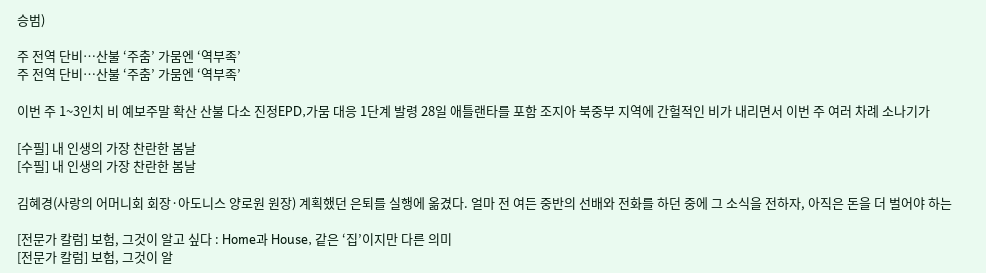승범)

주 전역 단비…산불 ‘주춤’ 가뭄엔 ‘역부족’
주 전역 단비…산불 ‘주춤’ 가뭄엔 ‘역부족’

이번 주 1~3인치 비 예보주말 확산 산불 다소 진정EPD,가뭄 대응 1단계 발령 28일 애틀랜타를 포함 조지아 북중부 지역에 간헐적인 비가 내리면서 이번 주 여러 차례 소나기가

[수필] 내 인생의 가장 찬란한 봄날
[수필] 내 인생의 가장 찬란한 봄날

김혜경(사랑의 어머니회 회장·아도니스 양로원 원장) 계획했던 은퇴를 실행에 옮겼다. 얼마 전 여든 중반의 선배와 전화를 하던 중에 그 소식을 전하자, 아직은 돈을 더 벌어야 하는

[전문가 칼럼] 보험, 그것이 알고 싶다 : Home과 House, 같은 ‘집’이지만 다른 의미
[전문가 칼럼] 보험, 그것이 알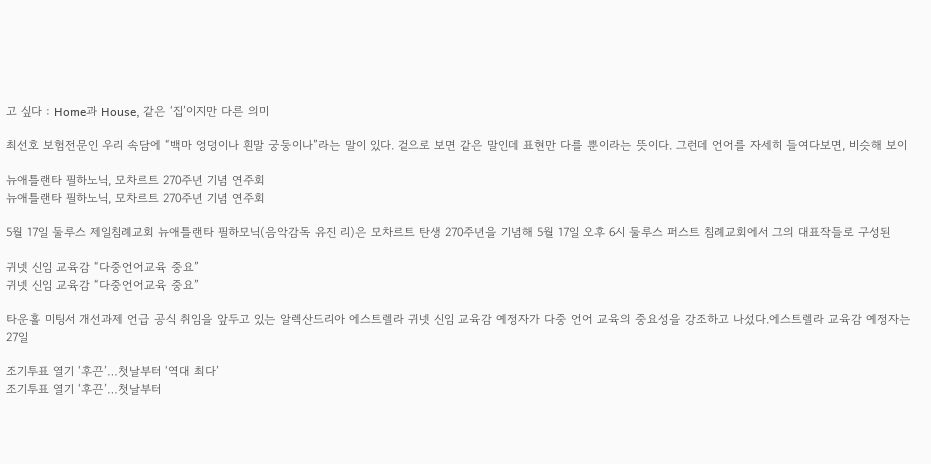고 싶다 : Home과 House, 같은 ‘집’이지만 다른 의미

최선호 보험전문인 우리 속담에 “백마 엉덩이나 흰말 궁둥이나”라는 말이 있다. 겉으로 보면 같은 말인데 표현만 다를 뿐이라는 뜻이다. 그런데 언어를 자세히 들여다보면, 비슷해 보이

뉴애틀랜타 필하노닉, 모차르트 270주년 기념 연주회
뉴애틀랜타 필하노닉, 모차르트 270주년 기념 연주회

5월 17일 둘루스 제일침례교회 뉴애틀랜타 필하모닉(음악감독 유진 리)은 모차르트 탄생 270주년을 기념해 5월 17일 오후 6시 둘루스 퍼스트 침례교회에서 그의 대표작들로 구성된

귀넷 신임 교육감 “다중언어교육 중요”
귀넷 신임 교육감 “다중언어교육 중요”

타운홀 미팅서 개선과제 언급 공식 취임을 앞두고 있는 알렉산드리아 에스트렐라 귀넷 신임 교육감 예정자가 다중 언어 교육의 중요성을 강조하고 나섰다.에스트렐라 교육감 예정자는 27일

조기투표 열기 ‘후끈’…첫날부터 ‘역대 최다’
조기투표 열기 ‘후끈’…첫날부터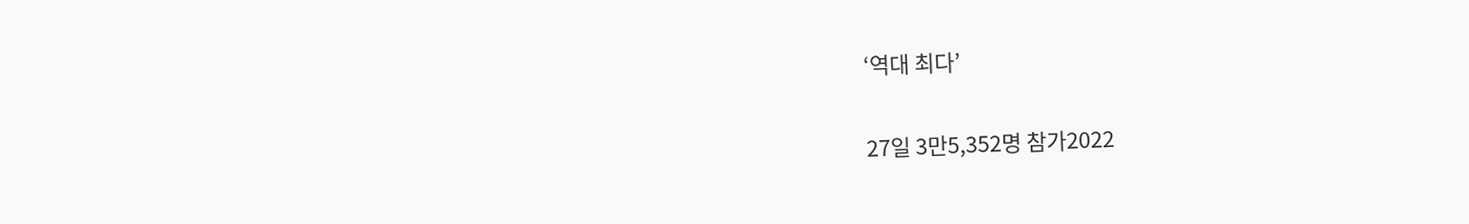‘역대 최다’

27일 3만5,352명 참가2022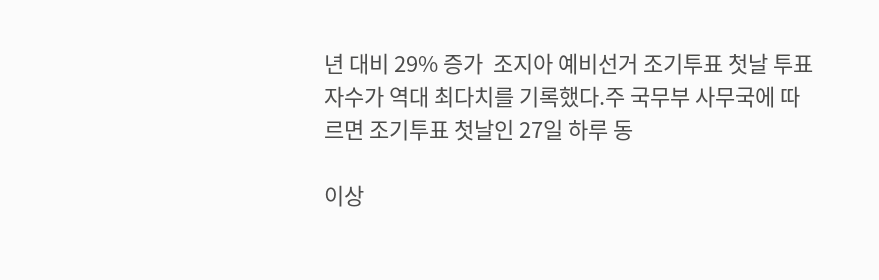년 대비 29% 증가  조지아 예비선거 조기투표 첫날 투표자수가 역대 최다치를 기록했다.주 국무부 사무국에 따르면 조기투표 첫날인 27일 하루 동

이상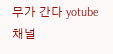무가 간다 yotube 채널